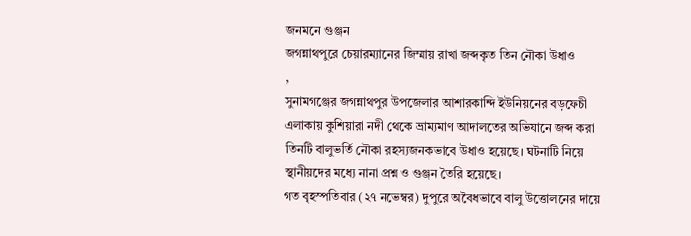জনমনে গুঞ্জন
জগন্নাথপুরে চেয়ারম্যানের জিম্মায় রাখা জব্দকৃত তিন নৌকা উধাও
,
সুনামগঞ্জের জগন্নাথপুর উপজেলার আশারকান্দি ইউনিয়নের বড়ফেচী এলাকায় কুশিয়ারা নদী থেকে ভ্রাম্যমাণ আদালতের অভিযানে জব্দ করা তিনটি বালুভর্তি নৌকা রহস্যজনকভাবে উধাও হয়েছে। ঘটনাটি নিয়ে স্থানীয়দের মধ্যে নানা প্রশ্ন ও গুঞ্জন তৈরি হয়েছে।
গত বৃহস্পতিবার (২৭ নভেম্বর) দুপুরে অবৈধভাবে বালু উত্তোলনের দায়ে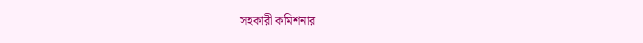সহকারী কমিশনার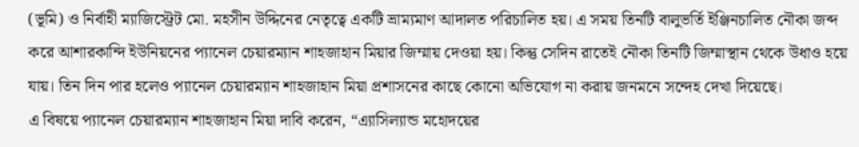(ভূমি) ও নির্বাহী ম্যাজিস্ট্রেট মো. মহসীন উদ্দিনের নেতৃত্বে একটি ভ্রাম্যমাণ আদালত পরিচালিত হয়। এ সময় তিনটি বালুভর্তি ইঞ্জিনচালিত নৌকা জব্দ করে আশারকান্দি ইউনিয়নের প্যানেল চেয়ারম্যান শাহজাহান মিয়ার জিম্মায় দেওয়া হয়। কিন্তু সেদিন রাতেই নৌকা তিনটি জিম্মাস্থান থেকে উধাও হয়ে যায়। তিন দিন পার হলেও প্যানেল চেয়ারম্যান শাহজাহান মিয়া প্রশাসনের কাছে কোনো অভিযোগ না করায় জনমনে সন্দেহ দেখা দিয়েছে।
এ বিষয়ে প্যানেল চেয়ারম্যান শাহজাহান মিয়া দাবি করেন, “এ্যাসিল্যান্ড মহোদয়ের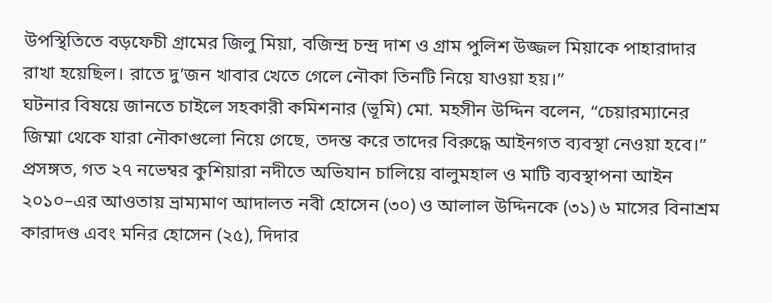উপস্থিতিতে বড়ফেচী গ্রামের জিলু মিয়া, বজিন্দ্র চন্দ্র দাশ ও গ্রাম পুলিশ উজ্জল মিয়াকে পাহারাদার রাখা হয়েছিল। রাতে দু’জন খাবার খেতে গেলে নৌকা তিনটি নিয়ে যাওয়া হয়।”
ঘটনার বিষয়ে জানতে চাইলে সহকারী কমিশনার (ভূমি) মো. মহসীন উদ্দিন বলেন, “চেয়ারম্যানের জিম্মা থেকে যারা নৌকাগুলো নিয়ে গেছে, তদন্ত করে তাদের বিরুদ্ধে আইনগত ব্যবস্থা নেওয়া হবে।”
প্রসঙ্গত, গত ২৭ নভেম্বর কুশিয়ারা নদীতে অভিযান চালিয়ে বালুমহাল ও মাটি ব্যবস্থাপনা আইন ২০১০–এর আওতায় ভ্রাম্যমাণ আদালত নবী হোসেন (৩০) ও আলাল উদ্দিনকে (৩১) ৬ মাসের বিনাশ্রম কারাদণ্ড এবং মনির হোসেন (২৫), দিদার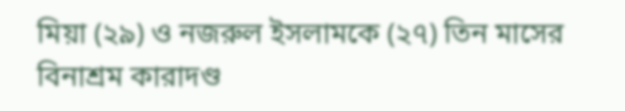মিয়া (২৯) ও নজরুল ইসলামকে (২৭) তিন মাসের বিনাশ্রম কারাদণ্ড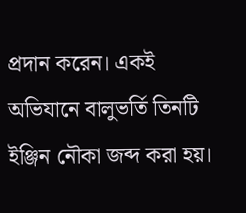প্রদান করেন। একই অভিযানে বালুভর্তি তিনটি ইঞ্জিন নৌকা জব্দ করা হয়।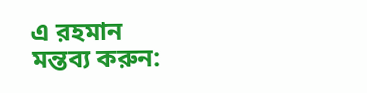এ রহমান
মন্তব্য করুন: